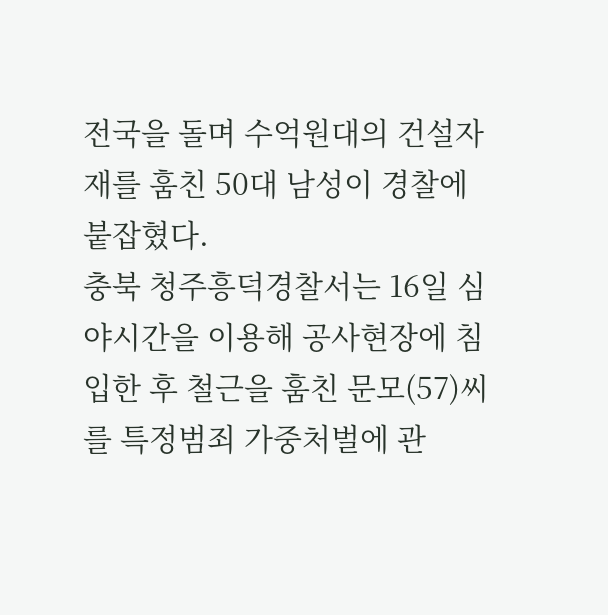전국을 돌며 수억원대의 건설자재를 훔친 50대 남성이 경찰에 붙잡혔다.
충북 청주흥덕경찰서는 16일 심야시간을 이용해 공사현장에 침입한 후 철근을 훔친 문모(57)씨를 특정범죄 가중처벌에 관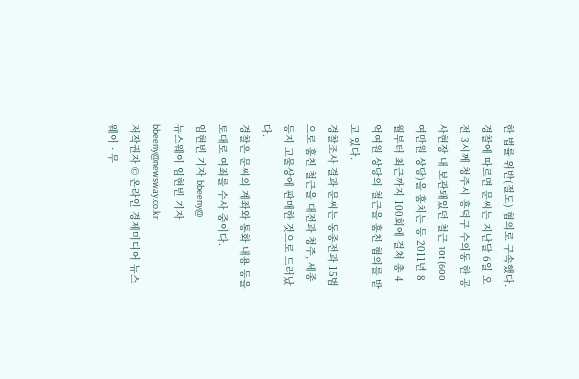한 법률 위반(절도) 혐의로 구속했다.
경찰에 따르면 문씨는 지난달 6일 오전 3시께 청주시 흥덕구 수의동 한 공사현장 내 보관돼있던 철근 10t (600여만원 상당)을 훔치는 등 2011년 8월부터 최근까지 100회에 걸쳐 총 4억여원 상당의 철근을 훔친 혐의를 받고 있다.
경찰조사 결과 문씨는 동종전과 15범으로 훔친 철근을 대전과 청주, 세종 등지 고물상에 판매한 것으로 드러났다.
경찰은 문씨의 계좌와 통화 내용 등을 토대로 여죄를 수사 중이다.
임현빈 기자 bbeeny@
뉴스웨이 임현빈 기자
bbeeny@newsway.co.kr
저작권자 © 온라인 경제미디어 뉴스웨이 · 무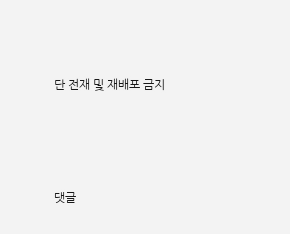단 전재 및 재배포 금지






댓글